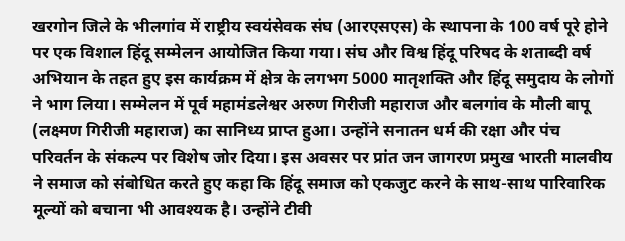खरगोन जिले के भीलगांव में राष्ट्रीय स्वयंसेवक संघ (आरएसएस) के स्थापना के 100 वर्ष पूरे होने पर एक विशाल हिंदू सम्मेलन आयोजित किया गया। संघ और विश्व हिंदू परिषद के शताब्दी वर्ष अभियान के तहत हुए इस कार्यक्रम में क्षेत्र के लगभग 5000 मातृशक्ति और हिंदू समुदाय के लोगों ने भाग लिया। सम्मेलन में पूर्व महामंडलेश्वर अरुण गिरीजी महाराज और बलगांव के मौली बापू (लक्ष्मण गिरीजी महाराज) का सानिध्य प्राप्त हुआ। उन्होंने सनातन धर्म की रक्षा और पंच परिवर्तन के संकल्प पर विशेष जोर दिया। इस अवसर पर प्रांत जन जागरण प्रमुख भारती मालवीय ने समाज को संबोधित करते हुए कहा कि हिंदू समाज को एकजुट करने के साथ-साथ पारिवारिक मूल्यों को बचाना भी आवश्यक है। उन्होंने टीवी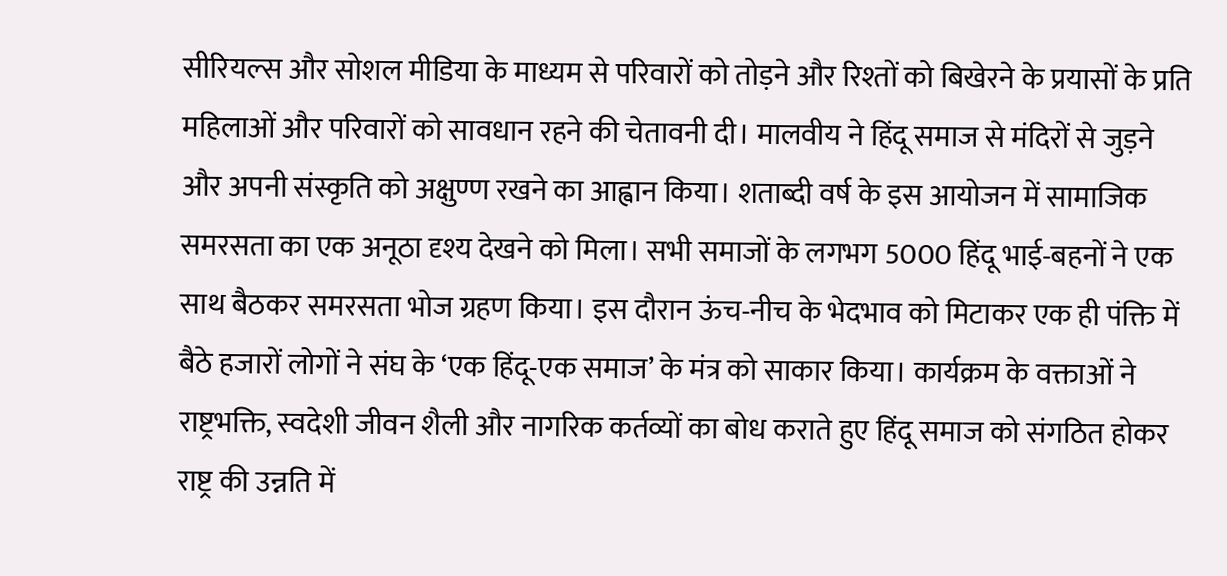सीरियल्स और सोशल मीडिया के माध्यम से परिवारों को तोड़ने और रिश्तों को बिखेरने के प्रयासों के प्रति महिलाओं और परिवारों को सावधान रहने की चेतावनी दी। मालवीय ने हिंदू समाज से मंदिरों से जुड़ने और अपनी संस्कृति को अक्षुण्ण रखने का आह्वान किया। शताब्दी वर्ष के इस आयोजन में सामाजिक समरसता का एक अनूठा दृश्य देखने को मिला। सभी समाजों के लगभग 5000 हिंदू भाई-बहनों ने एक साथ बैठकर समरसता भोज ग्रहण किया। इस दौरान ऊंच-नीच के भेदभाव को मिटाकर एक ही पंक्ति में बैठे हजारों लोगों ने संघ के ‘एक हिंदू-एक समाज’ के मंत्र को साकार किया। कार्यक्रम के वक्ताओं ने राष्ट्रभक्ति, स्वदेशी जीवन शैली और नागरिक कर्तव्यों का बोध कराते हुए हिंदू समाज को संगठित होकर राष्ट्र की उन्नति में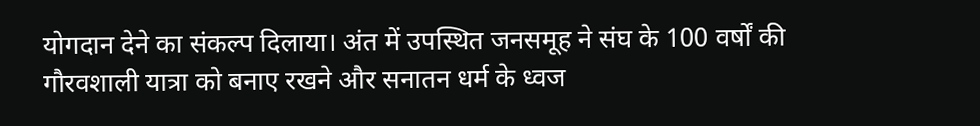योगदान देने का संकल्प दिलाया। अंत में उपस्थित जनसमूह ने संघ के 100 वर्षों की गौरवशाली यात्रा को बनाए रखने और सनातन धर्म के ध्वज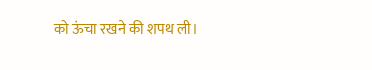को ऊंचा रखने की शपथ ली।